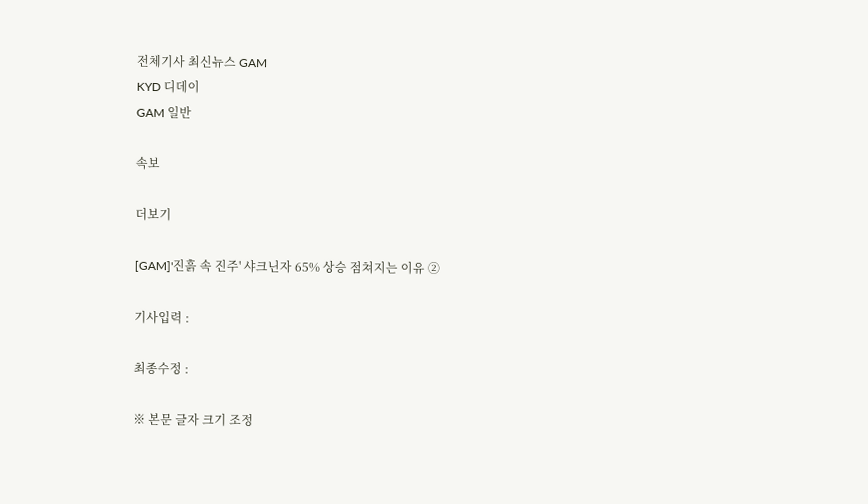전체기사 최신뉴스 GAM
KYD 디데이
GAM 일반

속보

더보기

[GAM]'진흙 속 진주' 샤크닌자 65% 상승 점쳐지는 이유 ②

기사입력 :

최종수정 :

※ 본문 글자 크기 조정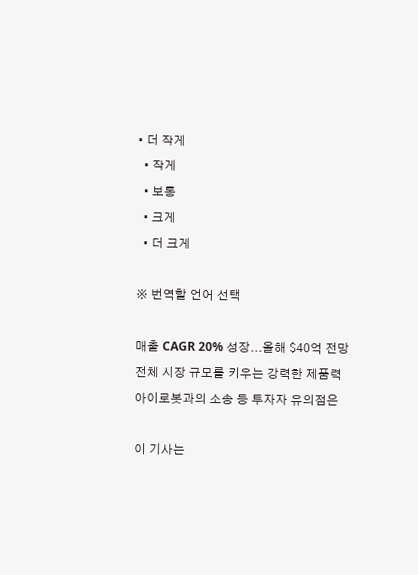• 더 작게
  • 작게
  • 보통
  • 크게
  • 더 크게

※ 번역할 언어 선택

매출 CAGR 20% 성장...올해 $40억 전망
전체 시장 규모를 키우는 강력한 제품력
아이로봇과의 소송 등 투자자 유의점은

이 기사는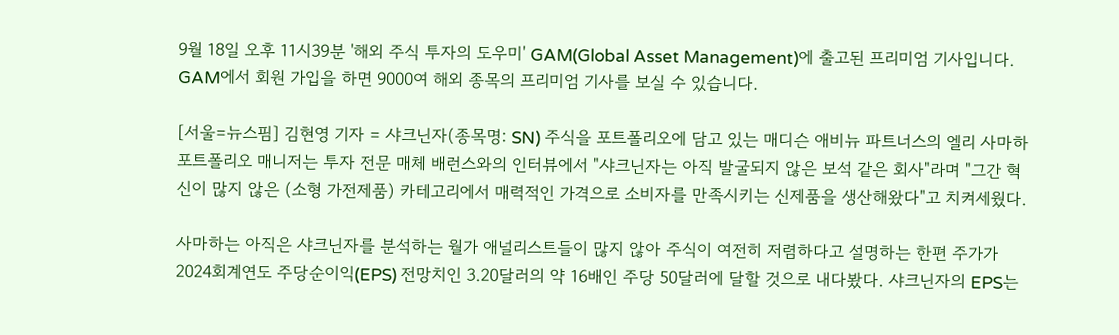9월 18일 오후 11시39분 '해외 주식 투자의 도우미' GAM(Global Asset Management)에 출고된 프리미엄 기사입니다. GAM에서 회원 가입을 하면 9000여 해외 종목의 프리미엄 기사를 보실 수 있습니다.

[서울=뉴스핌] 김현영 기자 = 샤크닌자(종목명: SN) 주식을 포트폴리오에 담고 있는 매디슨 애비뉴 파트너스의 엘리 사마하 포트폴리오 매니저는 투자 전문 매체 배런스와의 인터뷰에서 "샤크닌자는 아직 발굴되지 않은 보석 같은 회사"라며 "그간 혁신이 많지 않은 (소형 가전제품) 카테고리에서 매력적인 가격으로 소비자를 만족시키는 신제품을 생산해왔다"고 치켜세웠다.

사마하는 아직은 샤크닌자를 분석하는 월가 애널리스트들이 많지 않아 주식이 여전히 저렴하다고 설명하는 한편 주가가 2024회계연도 주당순이익(EPS) 전망치인 3.20달러의 약 16배인 주당 50달러에 달할 것으로 내다봤다. 샤크닌자의 EPS는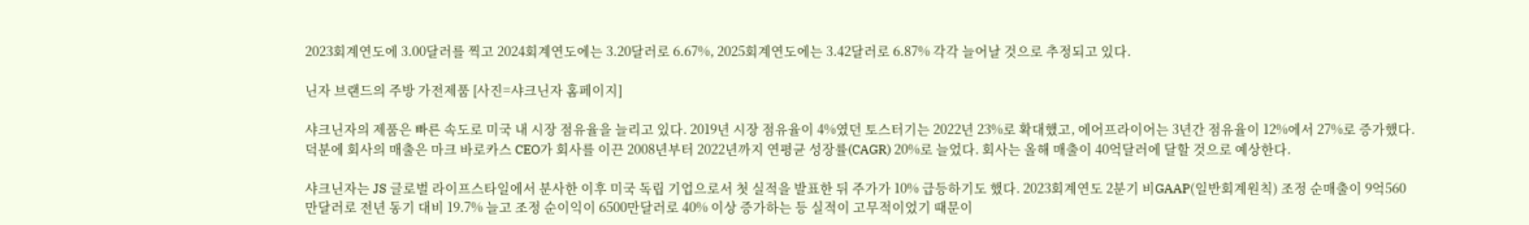2023회계연도에 3.00달러를 찍고 2024회계연도에는 3.20달러로 6.67%, 2025회계연도에는 3.42달러로 6.87% 각각 늘어날 것으로 추정되고 있다.

닌자 브랜드의 주방 가전제품 [사진=샤크닌자 홈페이지]

샤크닌자의 제품은 빠른 속도로 미국 내 시장 점유율을 늘리고 있다. 2019년 시장 점유율이 4%였던 토스터기는 2022년 23%로 확대했고, 에어프라이어는 3년간 점유율이 12%에서 27%로 증가했다. 덕분에 회사의 매출은 마크 바로카스 CEO가 회사를 이끈 2008년부터 2022년까지 연평균 성장률(CAGR) 20%로 늘었다. 회사는 올해 매출이 40억달러에 달할 것으로 예상한다.

샤크닌자는 JS 글로벌 라이프스타일에서 분사한 이후 미국 독립 기업으로서 첫 실적을 발표한 뒤 주가가 10% 급등하기도 했다. 2023회계연도 2분기 비GAAP(일반회계원칙) 조정 순매출이 9억560만달러로 전년 동기 대비 19.7% 늘고 조정 순이익이 6500만달러로 40% 이상 증가하는 등 실적이 고무적이었기 때문이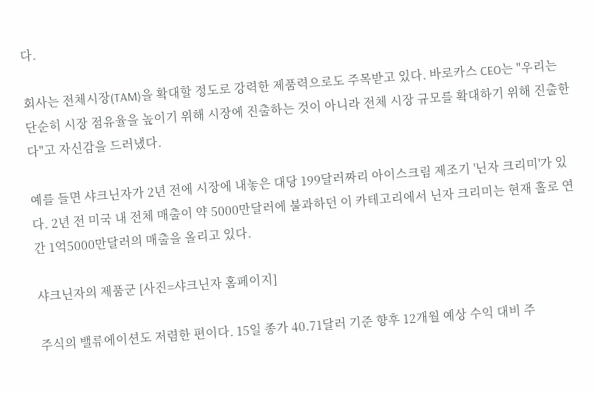다.

회사는 전체시장(TAM)을 확대할 정도로 강력한 제품력으로도 주목받고 있다. 바로카스 CEO는 "우리는 단순히 시장 점유율을 높이기 위해 시장에 진출하는 것이 아니라 전체 시장 규모를 확대하기 위해 진출한다"고 자신감을 드러냈다.

예를 들면 샤크닌자가 2년 전에 시장에 내놓은 대당 199달러짜리 아이스크림 제조기 '닌자 크리미'가 있다. 2년 전 미국 내 전체 매출이 약 5000만달러에 불과하던 이 카테고리에서 닌자 크리미는 현재 홀로 연간 1억5000만달러의 매출을 올리고 있다.

샤크닌자의 제품군 [사진=샤크닌자 홈페이지]

주식의 밸류에이션도 저렴한 편이다. 15일 종가 40.71달러 기준 향후 12개월 예상 수익 대비 주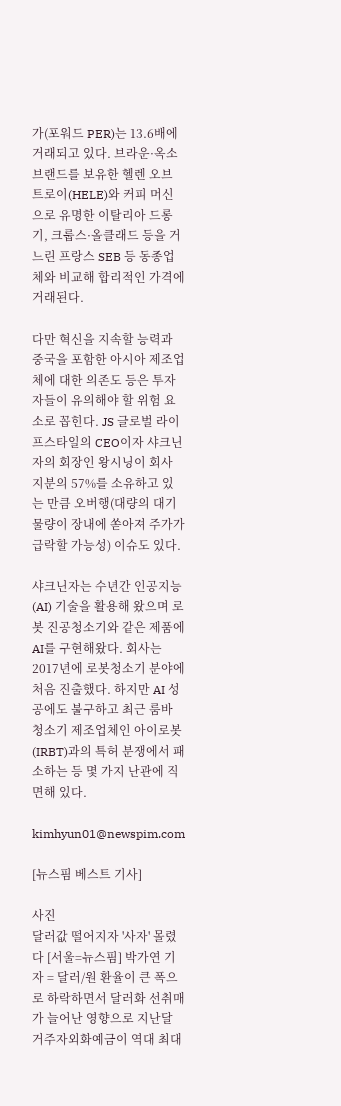가(포워드 PER)는 13.6배에 거래되고 있다. 브라운·옥소 브랜드를 보유한 헬렌 오브 트로이(HELE)와 커피 머신으로 유명한 이탈리아 드롱기, 크룹스·올클래드 등을 거느린 프랑스 SEB 등 동종업체와 비교해 합리적인 가격에 거래된다.

다만 혁신을 지속할 능력과 중국을 포함한 아시아 제조업체에 대한 의존도 등은 투자자들이 유의해야 할 위험 요소로 꼽힌다. JS 글로벌 라이프스타일의 CEO이자 샤크닌자의 회장인 왕시닝이 회사 지분의 57%를 소유하고 있는 만큼 오버행(대량의 대기 물량이 장내에 쏟아져 주가가 급락할 가능성) 이슈도 있다.

샤크닌자는 수년간 인공지능(AI) 기술을 활용해 왔으며 로봇 진공청소기와 같은 제품에 AI를 구현해왔다. 회사는 2017년에 로봇청소기 분야에 처음 진출했다. 하지만 AI 성공에도 불구하고 최근 룸바 청소기 제조업체인 아이로봇(IRBT)과의 특허 분쟁에서 패소하는 등 몇 가지 난관에 직면해 있다.

kimhyun01@newspim.com

[뉴스핌 베스트 기사]

사진
달러값 떨어지자 '사자' 몰렸다 [서울=뉴스핌] 박가연 기자 = 달러/원 환율이 큰 폭으로 하락하면서 달러화 선취매가 늘어난 영향으로 지난달 거주자외화예금이 역대 최대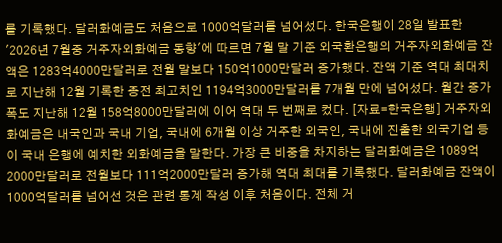를 기록했다. 달러화예금도 처음으로 1000억달러를 넘어섰다. 한국은행이 28일 발표한 '2026년 7월중 거주자외화예금 동향'에 따르면 7월 말 기준 외국환은행의 거주자외화예금 잔액은 1283억4000만달러로 전월 말보다 150억1000만달러 증가했다. 잔액 기준 역대 최대치로 지난해 12월 기록한 종전 최고치인 1194억3000만달러를 7개월 만에 넘어섰다. 월간 증가폭도 지난해 12월 158억8000만달러에 이어 역대 두 번째로 컸다. [자료=한국은행] 거주자외화예금은 내국인과 국내 기업, 국내에 6개월 이상 거주한 외국인, 국내에 진출한 외국기업 등이 국내 은행에 예치한 외화예금을 말한다. 가장 큰 비중을 차지하는 달러화예금은 1089억2000만달러로 전월보다 111억2000만달러 증가해 역대 최대를 기록했다. 달러화예금 잔액이 1000억달러를 넘어선 것은 관련 통계 작성 이후 처음이다. 전체 거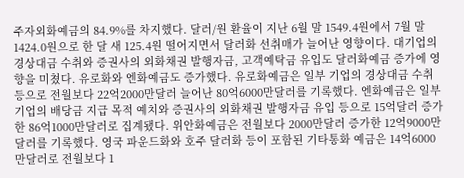주자외화예금의 84.9%를 차지했다. 달러/원 환율이 지난 6월 말 1549.4원에서 7월 말 1424.0원으로 한 달 새 125.4원 떨어지면서 달러화 선취매가 늘어난 영향이다. 대기업의 경상대금 수취와 증권사의 외화채권 발행자금, 고객예탁금 유입도 달러화예금 증가에 영향을 미쳤다. 유로화와 엔화예금도 증가했다. 유로화예금은 일부 기업의 경상대금 수취 등으로 전월보다 22억2000만달러 늘어난 80억6000만달러를 기록했다. 엔화예금은 일부 기업의 배당금 지급 목적 예치와 증권사의 외화채권 발행자금 유입 등으로 15억달러 증가한 86억1000만달러로 집계됐다. 위안화예금은 전월보다 2000만달러 증가한 12억9000만달러를 기록했다. 영국 파운드화와 호주 달러화 등이 포함된 기타통화 예금은 14억6000만달러로 전월보다 1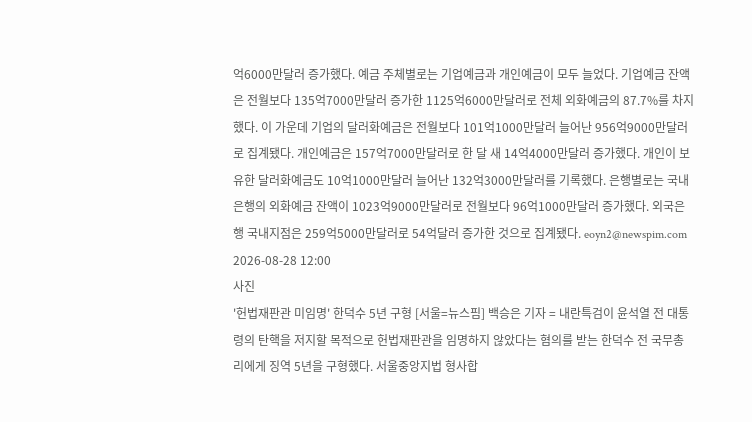억6000만달러 증가했다. 예금 주체별로는 기업예금과 개인예금이 모두 늘었다. 기업예금 잔액은 전월보다 135억7000만달러 증가한 1125억6000만달러로 전체 외화예금의 87.7%를 차지했다. 이 가운데 기업의 달러화예금은 전월보다 101억1000만달러 늘어난 956억9000만달러로 집계됐다. 개인예금은 157억7000만달러로 한 달 새 14억4000만달러 증가했다. 개인이 보유한 달러화예금도 10억1000만달러 늘어난 132억3000만달러를 기록했다. 은행별로는 국내은행의 외화예금 잔액이 1023억9000만달러로 전월보다 96억1000만달러 증가했다. 외국은행 국내지점은 259억5000만달러로 54억달러 증가한 것으로 집계됐다. eoyn2@newspim.com 2026-08-28 12:00
사진
'헌법재판관 미임명' 한덕수 5년 구형 [서울=뉴스핌] 백승은 기자 = 내란특검이 윤석열 전 대통령의 탄핵을 저지할 목적으로 헌법재판관을 임명하지 않았다는 혐의를 받는 한덕수 전 국무총리에게 징역 5년을 구형했다. 서울중앙지법 형사합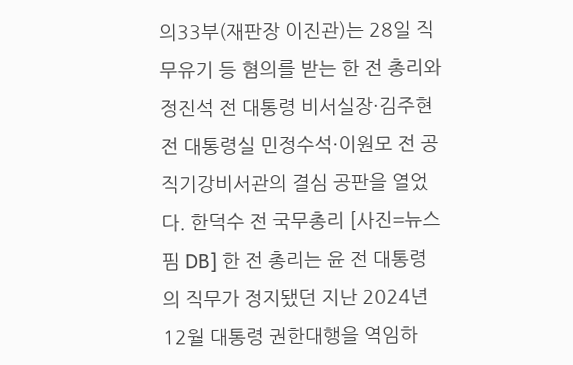의33부(재판장 이진관)는 28일 직무유기 등 혐의를 받는 한 전 총리와 정진석 전 대통령 비서실장·김주현 전 대통령실 민정수석·이원모 전 공직기강비서관의 결심 공판을 열었다. 한덕수 전 국무총리 [사진=뉴스핌 DB] 한 전 총리는 윤 전 대통령의 직무가 정지됐던 지난 2024년 12월 대통령 권한대행을 역임하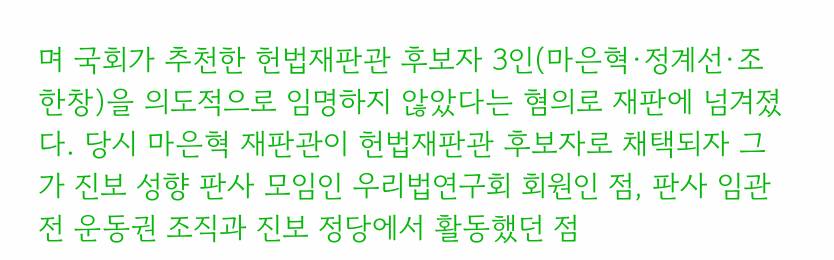며 국회가 추천한 헌법재판관 후보자 3인(마은혁·정계선·조한창)을 의도적으로 임명하지 않았다는 혐의로 재판에 넘겨졌다. 당시 마은혁 재판관이 헌법재판관 후보자로 채택되자 그가 진보 성향 판사 모임인 우리법연구회 회원인 점, 판사 임관 전 운동권 조직과 진보 정당에서 활동했던 점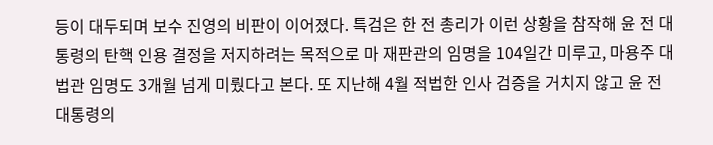등이 대두되며 보수 진영의 비판이 이어졌다. 특검은 한 전 총리가 이런 상황을 참작해 윤 전 대통령의 탄핵 인용 결정을 저지하려는 목적으로 마 재판관의 임명을 104일간 미루고, 마용주 대법관 임명도 3개월 넘게 미뤘다고 본다. 또 지난해 4월 적법한 인사 검증을 거치지 않고 윤 전 대통령의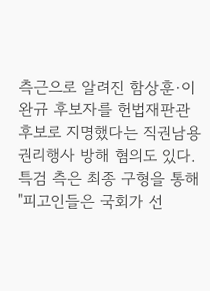측근으로 알려진 함상훈·이완규 후보자를 헌법재판관 후보로 지명했다는 직권남용 권리행사 방해 혐의도 있다.  특검 측은 최종 구형을 통해 "피고인들은 국회가 선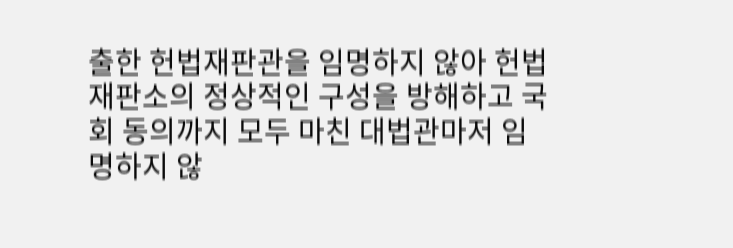출한 헌법재판관을 임명하지 않아 헌법재판소의 정상적인 구성을 방해하고 국회 동의까지 모두 마친 대법관마저 임명하지 않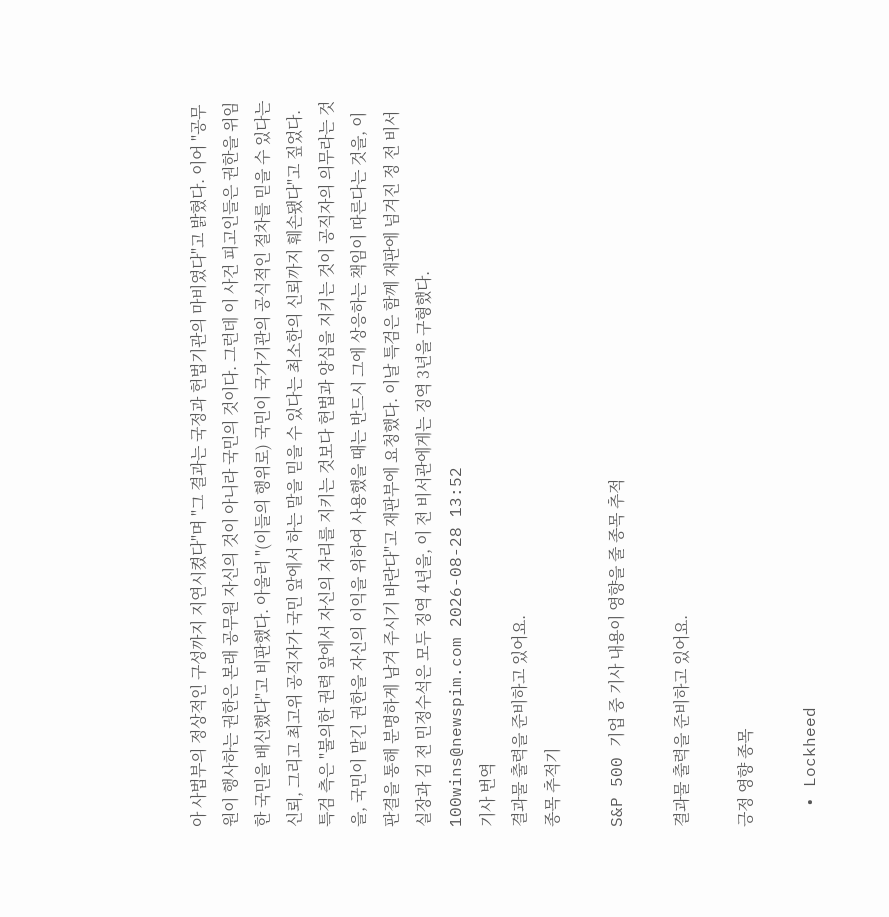아 사법부의 정상적인 구성까지 지연시켰다"며 "그 결과는 국정과 헌법기관의 마비였다"고 밝혔다. 이어 "공무원이 행사하는 권한은 본래 공무원 자신의 것이 아니라 국민의 것이다. 그런데 이 사건 피고인들은 권한을 위임한 국민을 배신했다"고 비판했다. 아울러 "(이들의 행위로) 국민이 국가기관의 공식적인 절차를 믿을 수 있다는 신뢰, 그리고 최고위 공직자가 국민 앞에서 하는 말을 믿을 수 있다는 최소한의 신뢰까지 훼손됐다"고 짚었다. 특검 측은 "불의한 권력 앞에서 자신의 자리를 지키는 것보다 헌법과 양심을 지키는 것이 공직자의 의무라는 것을, 국민이 맡긴 권한을 자신의 이익을 위하여 사용했을 때는 반드시 그에 상응하는 책임이 따른다는 것을, 이 판결을 통해 분명하게 남겨 주시기 바란다"고 재판부에 요청했다. 이날 특검은 함께 재판에 넘겨진 정 전 비서실장과 김 전 민정수석은 모두 징역 4년을, 이 전 비서관에게는 징역 3년을 구형했다. 100wins@newspim.com 2026-08-28 13:52
기사 번역
결과물 출력을 준비하고 있어요.
종목 추적기

S&P 500 기업 중 기사 내용이 영향을 줄 종목 추적

결과물 출력을 준비하고 있어요.

긍정 영향 종목

  • Lockheed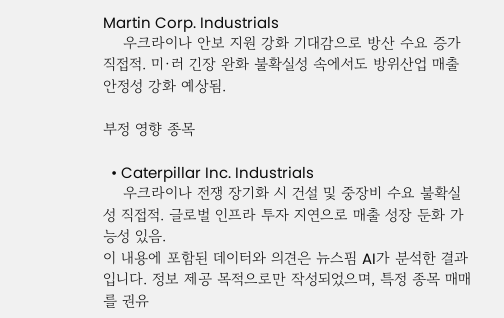Martin Corp. Industrials
    우크라이나 안보 지원 강화 기대감으로 방산 수요 증가 직접적. 미·러 긴장 완화 불확실성 속에서도 방위산업 매출 안정성 강화 예상됨.

부정 영향 종목

  • Caterpillar Inc. Industrials
    우크라이나 전쟁 장기화 시 건설 및 중장비 수요 불확실성 직접적. 글로벌 인프라 투자 지연으로 매출 성장 둔화 가능성 있음.
이 내용에 포함된 데이터와 의견은 뉴스핌 AI가 분석한 결과입니다. 정보 제공 목적으로만 작성되었으며, 특정 종목 매매를 권유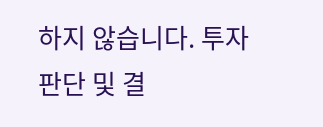하지 않습니다. 투자 판단 및 결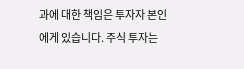과에 대한 책임은 투자자 본인에게 있습니다. 주식 투자는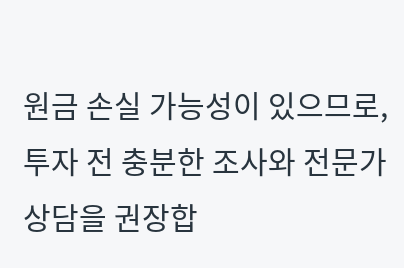원금 손실 가능성이 있으므로, 투자 전 충분한 조사와 전문가 상담을 권장합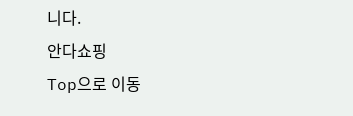니다.
안다쇼핑
Top으로 이동